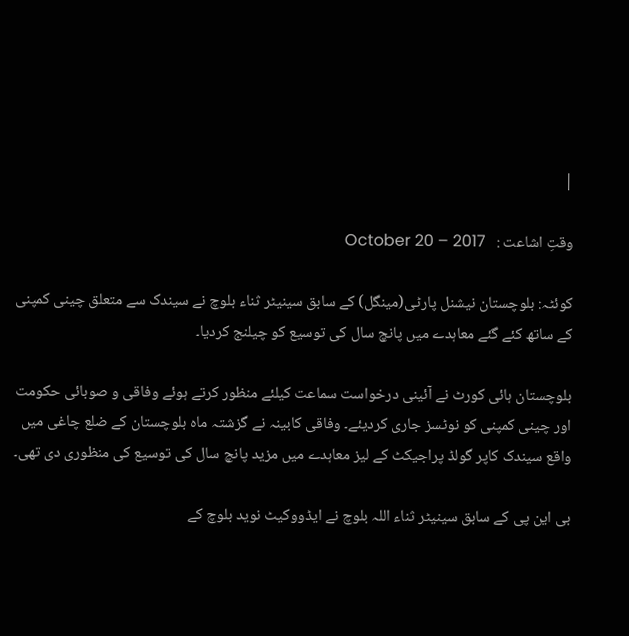|

وقتِ اشاعت :   October 20 – 2017

کوئٹہ: بلوچستان نیشنل پارٹی(مینگل) کے سابق سینیٹر ثناء بلوچ نے سیندک سے متعلق چینی کمپنی کے ساتھ کئے گئے معاہدے میں پانچ سال کی توسیع کو چیلنج کردیا۔

بلوچستان ہائی کورٹ نے آئینی درخواست سماعت کیلئے منظور کرتے ہوئے وفاقی و صوبائی حکومت اور چینی کمپنی کو نوٹسز جاری کردیئے۔ وفاقی کابینہ نے گزشتہ ماہ بلوچستان کے ضلع چاغی میں واقع سیندک کاپر گولڈ پراجیکٹ کے لیز معاہدے میں مزید پانچ سال کی توسیع کی منظوری دی تھی۔

بی این پی کے سابق سینیٹر ثناء اللہ بلوچ نے ایڈووکیٹ نوید بلوچ کے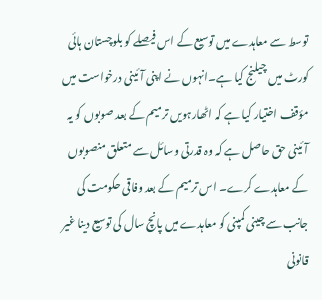توسط سے معاہدے میں توسیع کے اس فیصلے کو بلوچستان ہائی کورٹ میں چیلنج کیا ہے۔انہوں نے اپنی آئینی درخواست میں مؤقف اختیار کیا ہے کہ اٹھارہویں ترمیم کے بعد صوبوں کو یہ آئینی حق حاصل ہے کہ وہ قدرتی وسائل سے متعلق منصوبوں کے معاہدے کرے۔ اس ترمیم کے بعد وفاقی حکومت کی جانب سے چینی کمپنی کو معاہدے میں پانچ سال کی توسیع دینا غیر قانونی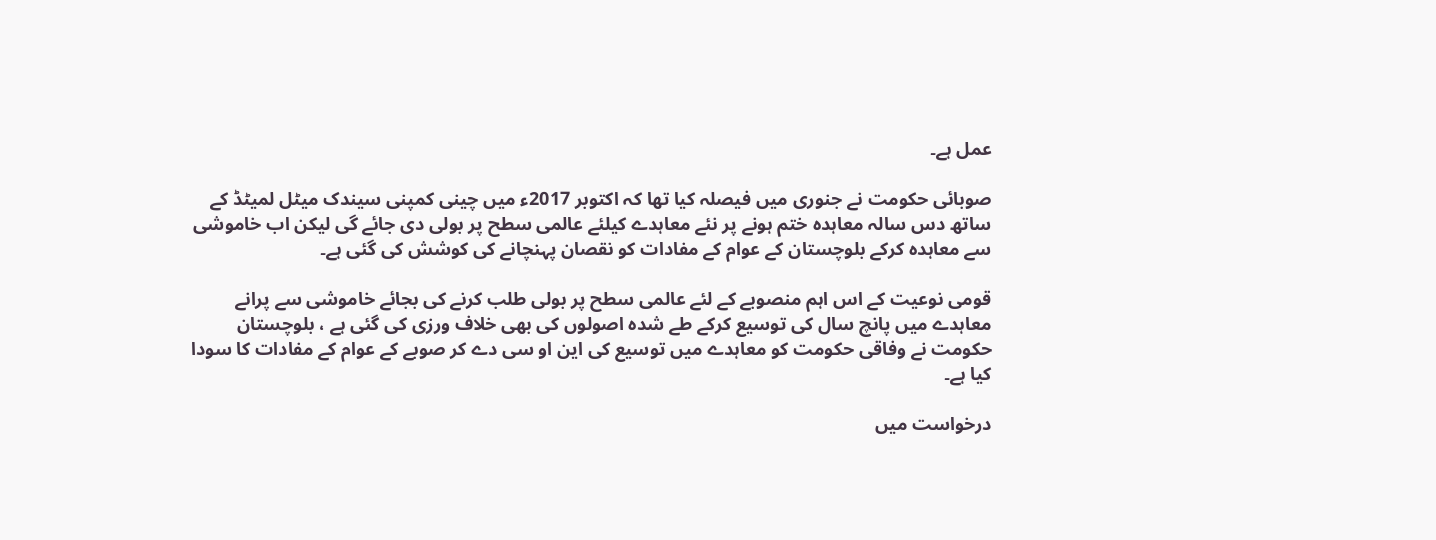عمل ہے۔

صوبائی حکومت نے جنوری میں فیصلہ کیا تھا کہ اکتوبر 2017ء میں چینی کمپنی سیندک میٹل لمیٹڈ کے ساتھ دس سالہ معاہدہ ختم ہونے پر نئے معاہدے کیلئے عالمی سطح پر بولی دی جائے گی لیکن اب خاموشی سے معاہدہ کرکے بلوچستان کے عوام کے مفادات کو نقصان پہنچانے کی کوشش کی گئی ہے۔

قومی نوعیت کے اس اہم منصوبے کے لئے عالمی سطح پر بولی طلب کرنے کی بجائے خاموشی سے پرانے معاہدے میں پانچ سال کی توسیع کرکے طے شدہ اصولوں کی بھی خلاف ورزی کی گئی ہے ، بلوچستان حکومت نے وفاقی حکومت کو معاہدے میں توسیع کی این او سی دے کر صوبے کے عوام کے مفادات کا سودا کیا ہے۔

درخواست میں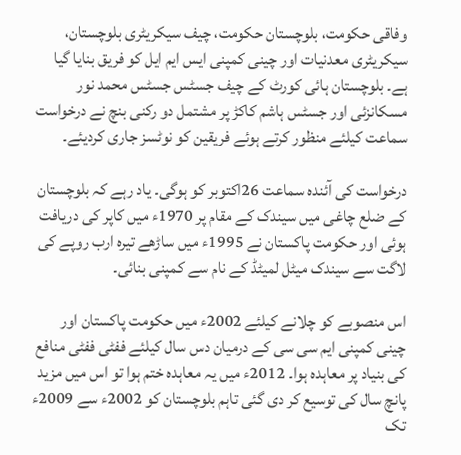وفاقی حکومت، بلوچستان حکومت، چیف سیکریٹری بلوچستان، سیکریٹری معدنیات اور چینی کمپنی ایس ایم ایل کو فریق بنایا گیا ہے۔ بلوچستان ہائی کورٹ کے چیف جسٹس جسٹس محمد نور مسکانزئی اور جسٹس ہاشم کاکڑ پر مشتمل دو رکنی بنچ نے درخواست سماعت کیلئے منظور کرتے ہوئے فریقین کو نوٹسز جاری کردیئے۔

درخواست کی آئندہ سماعت 26اکتوبر کو ہوگی۔ یاد رہے کہ بلوچستان کے ضلع چاغی میں سیندک کے مقام پر 1970ء میں کاپر کی دریافت ہوئی اور حکومت پاکستان نے 1995ء میں ساڑھے تیرہ ارب روپے کی لاگت سے سیندک میٹل لمیٹڈ کے نام سے کمپنی بنائی۔

اس منصوبے کو چلانے کیلئے 2002ء میں حکومت پاکستان اور چینی کمپنی ایم سی سی کے درمیان دس سال کیلئے ففٹی ففٹی منافع کی بنیاد پر معاہدہ ہوا۔ 2012ء میں یہ معاہدہ ختم ہوا تو اس میں مزید پانچ سال کی توسیع کر دی گئی تاہم بلوچستان کو 2002ء سے 2009ء تک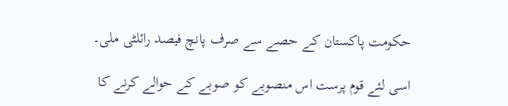حکومت پاکستان کے حصے سے صرف پانچ فیصد رائلٹی ملی۔

اسی لئے قوم پرست اس منصوبے کو صوبے کے حوالے کرنے کا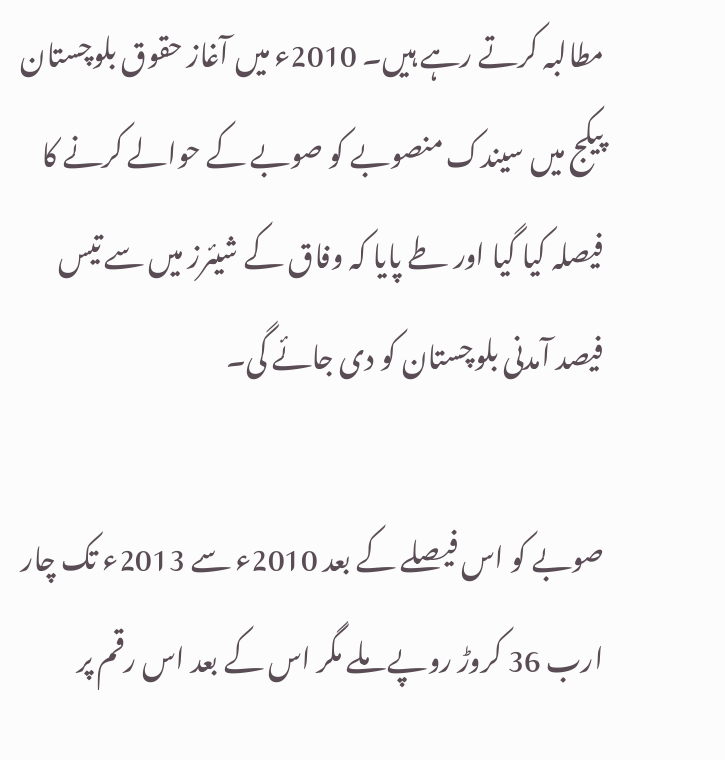مطالبہ کرتے رہے ہیں۔ 2010ء میں آغاز حقوق بلوچستان پیکج میں سیندک منصوبے کو صوبے کے حوالے کرنے کا فیصلہ کیا گیا اور طے پایا کہ وفاق کے شیئرز میں سے تیس فیصد آمدنی بلوچستان کو دی جائے گی۔

صوبے کو اس فیصلے کے بعد 2010ء سے 2013ء تک چار ارب 36 کروڑ روپے ملے مگر اس کے بعد اس رقم پر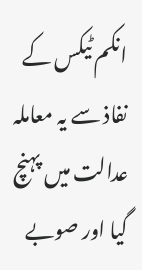انکم ٹیکس کے نفاذ سے یہ معاملہ عدالت میں پہنچ گیا اور صوبے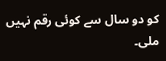کو دو سال سے کوئی رقم نہیں ملی۔